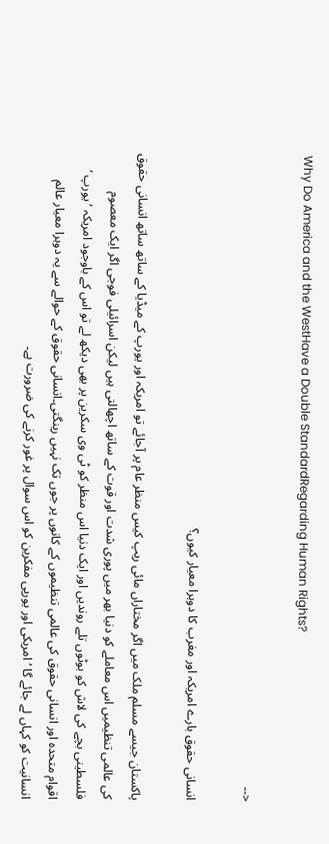Why Do America and the WestHave a Double StandardRegarding Human Rights?

<--

انسانی حقوق بارے امریکہ اور مغرب کا دوہرا معیار کیوں؟

پاکستان جیسے مسلم ملک میں اگر مختاراں مائی ریپ کیس منظر عام پر آجائے تو امریکہ اور یورپ کے میڈیا کے ساتھ ساتھ انسانی حقوق کی عالمی تنظیمیں اس معاملے کو دنیا بھر میں پوری شدت اور قوت کے ساتھ اچھالتی ہیں لیکن اسرائیلی فوجی اگر ایک معصوم فلسطینی بچے کی لاش کو بوٹوں تلے روندیں اور ایک دنیا اس منظر کو ٹی وی سکرین پر بھی دیکھ لے تو اس کے باوجود امریکہ ‘ یورپ ‘ اقوام متحدہ اور انسانی حقوق کی عالمی تنظیموں کے کانوں پر جوں تک نہیں رینگتی۔انسانی حقوق کے حوالے سے یہ دوہرا معیار عالم انسانیت کو کہاں لے جائے گا ‘ امریکی اور یورپی مفکرین کو اس سوال پر غور کرنے کی ضرورت ہے۔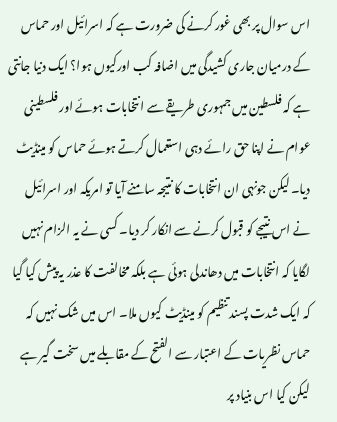اس سوال پر بھی غور کرنے کی ضرورت ہے کہ اسرائیل اور حماس کے درمیان جاری کشیدگی میں اضافہ کب اورکیوں ہوا؟ ایک دنیا جانتی ہے کہ فلسطین میں جمہوری طریقے سے انتخابات ہوئے اور فلسطینی عوام نے اپنا حق رائے دہی استعمال کرتے ہوئے حماس کو مینڈیٹ دیا۔ لیکن جونہی ان انتخابات کا نتیجہ سامنے آیا تو امریکہ اور اسرائیل نے اس نتیجے کو قبول کرنے سے انکار کر دیا۔ کسی نے یہ الزام نہیں لگایا کہ انتخابات میں دھاندلی ہوئی ہے بلکہ مخالفت کا عذر یہ پیش کیا گیا کہ ایک شدت پسند تنظیم کو مینڈیٹ کیوں ملا۔ اس میں شک نہیں کہ حماس نظریات کے اعتبار سے الفتح کے مقابلے میں سخت گیر ہے لیکن کیا اس بنیاد پر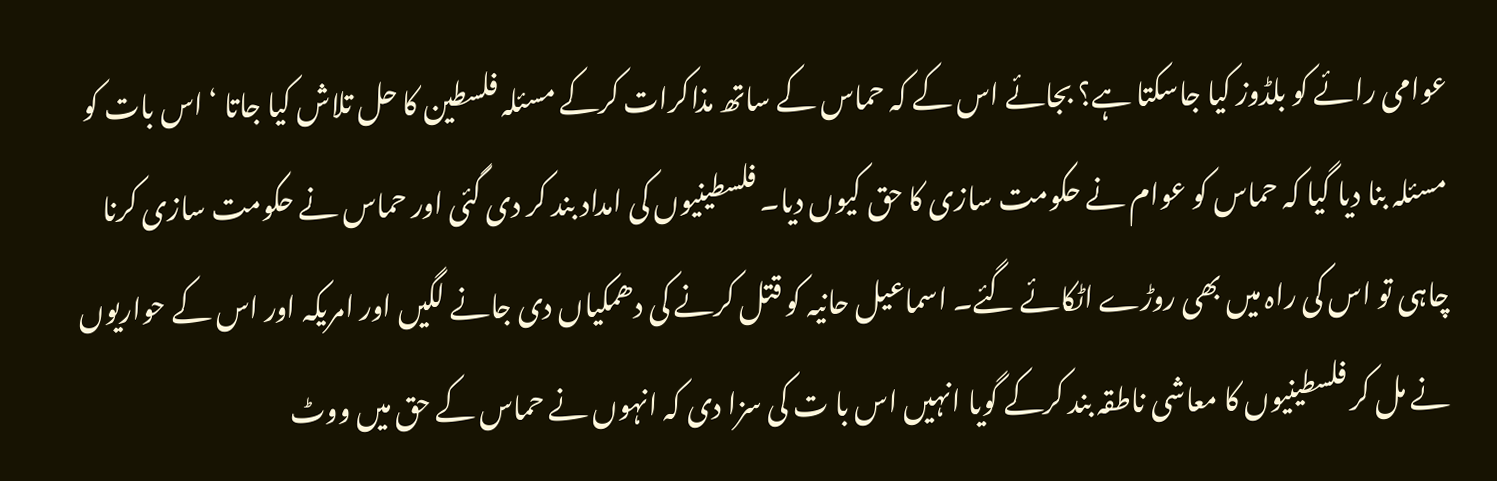عوامی رائے کو بلڈوز کیا جاسکتا ہے؟ بجائے اس کے کہ حماس کے ساتھ مذاکرات کرکے مسئلہ فلسطین کا حل تلاش کیا جاتا ‘ اس بات کو مسئلہ بنا دیا گیا کہ حماس کو عوام نے حکومت سازی کا حق کیوں دیا۔ فلسطینیوں کی امداد بند کر دی گئی اور حماس نے حکومت سازی کرنا چاہی تو اس کی راہ میں بھی روڑے اٹکائے گئے۔ اسماعیل حانیہ کو قتل کرنے کی دھمکیاں دی جانے لگیں اور امریکہ اور اس کے حواریوں نے مل کر فلسطینیوں کا معاشی ناطقہ بند کرکے گویا انہیں اس با ت کی سزا دی کہ انہوں نے حماس کے حق میں ووٹ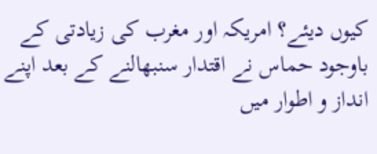کیوں دیئے؟ امریکہ اور مغرب کی زیادتی کے باوجود حماس نے اقتدار سنبھالنے کے بعد اپنے انداز و اطوار میں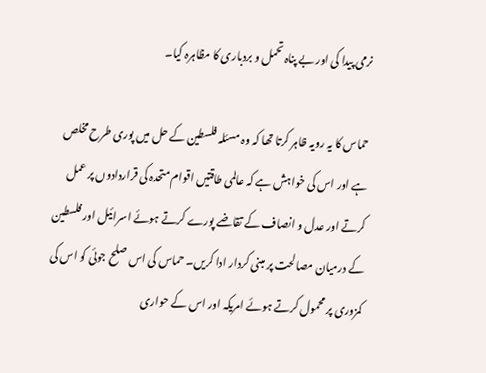نرمی پیدا کی اور بے پناہ تحمل و بردباری کا مظاہرہ کیا۔

حماس کا یہ رویہ ظاہر کرتا تھا کہ وہ مسئلہ فلسطین کے حل میں پوری طرح مخلص ہے اور اس کی خواہش ہے کہ عالمی طاقتیں اقوام متحدہ کی قراردادوں پر عمل کرتے اور عدل و انصاف کے تقاضے پورے کرتے ہوئے اسرائیل اور فلسطین کے درمیان مصالحت پر مبنی کردار ادا کریں۔ حماس کی اس صلح جوئی کو اس کی کمزوری پر محمول کرتے ہوئے امریکہ اور اس کے حواری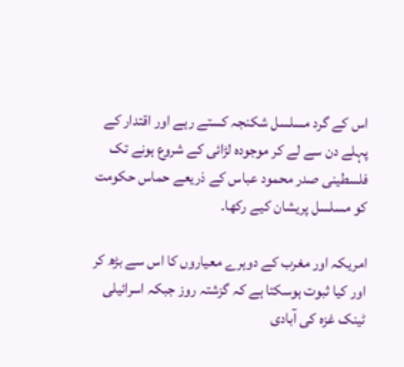اس کے گرد مسلسل شکنجہ کستے رہے اور اقتدار کے پہلے دن سے لے کر موجودہ لڑائی کے شروع ہونے تک فلسطینی صدر محمود عباس کے ذریعے حماس حکومت کو مسلسل پریشان کیے رکھا۔

امریکہ اور مغرب کے دوہرے معیاروں کا اس سے بڑھ کر اور کیا ثبوت ہوسکتا ہے کہ گزشتہ روز جبکہ اسرائیلی ٹینک غزہ کی آبادی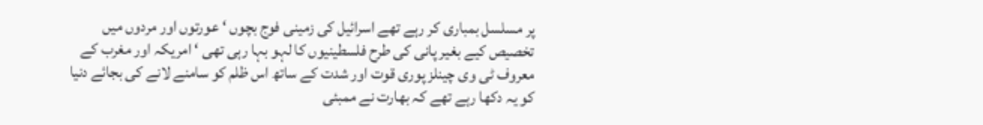پر مسلسل بمباری کر رہے تھے اسرائیل کی زمینی فوج بچوں ‘ عورتوں اور مردوں میں تخصیص کیے بغیر پانی کی طرح فلسطینیوں کا لہو بہا رہی تھی ‘ امریکہ اور مغرب کے معروف ٹی وی چینلز پوری قوت اور شدت کے ساتھ اس ظلم کو سامنے لانے کی بجائے دنیا کو یہ دکھا رہے تھے کہ بھارت نے ممبئی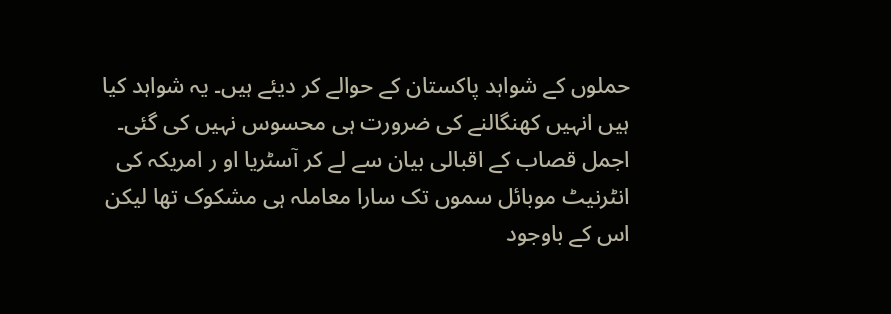حملوں کے شواہد پاکستان کے حوالے کر دیئے ہیں۔ یہ شواہد کیا ہیں انہیں کھنگالنے کی ضرورت ہی محسوس نہیں کی گئی۔ اجمل قصاب کے اقبالی بیان سے لے کر آسٹریا او ر امریکہ کی انٹرنیٹ موبائل سموں تک سارا معاملہ ہی مشکوک تھا لیکن اس کے باوجود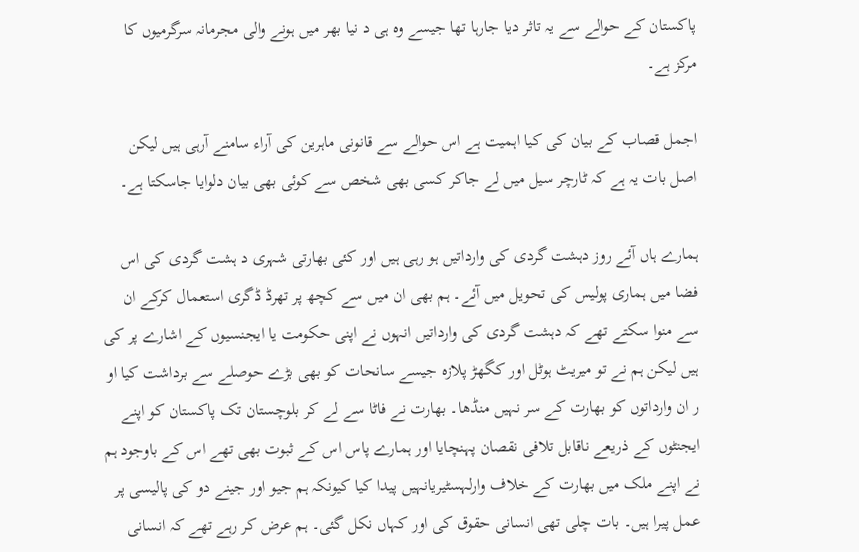پاکستان کے حوالے سے یہ تاثر دیا جارہا تھا جیسے وہ ہی د نیا بھر میں ہونے والی مجرمانہ سرگرمیوں کا مرکز ہے۔

اجمل قصاب کے بیان کی کیا اہمیت ہے اس حوالے سے قانونی ماہرین کی آراء سامنے آرہی ہیں لیکن اصل بات یہ ہے کہ ٹارچر سیل میں لے جاکر کسی بھی شخص سے کوئی بھی بیان دلوایا جاسکتا ہے۔

ہمارے ہاں آئے روز دہشت گردی کی وارداتیں ہو رہی ہیں اور کئی بھارتی شہری د ہشت گردی کی اس فضا میں ہماری پولیس کی تحویل میں آئے۔ ہم بھی ان میں سے کچھ پر تھرڈ ڈگری استعمال کرکے ان سے منوا سکتے تھے کہ دہشت گردی کی وارداتیں انہوں نے اپنی حکومت یا ایجنسیوں کے اشارے پر کی ہیں لیکن ہم نے تو میریٹ ہوٹل اور کگھڑ پلازہ جیسے سانحات کو بھی بڑے حوصلے سے برداشت کیا او ر ان وارداتوں کو بھارت کے سر نہیں منڈھا۔ بھارت نے فاٹا سے لے کر بلوچستان تک پاکستان کو اپنے ایجنٹوں کے ذریعے ناقابل تلافی نقصان پہنچایا اور ہمارے پاس اس کے ثبوت بھی تھے اس کے باوجود ہم نے اپنے ملک میں بھارت کے خلاف وارلہسٹیریانہیں پیدا کیا کیونکہ ہم جیو اور جینے دو کی پالیسی پر عمل پیرا ہیں۔ بات چلی تھی انسانی حقوق کی اور کہاں نکل گئی۔ ہم عرض کر رہے تھے کہ انسانی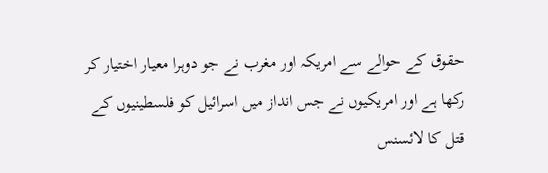حقوق کے حوالے سے امریکہ اور مغرب نے جو دوہرا معیار اختیار کر رکھا ہے اور امریکیوں نے جس انداز میں اسرائیل کو فلسطینیوں کے قتل کا لائسنس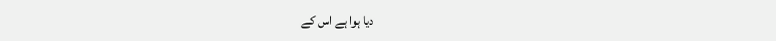دیا ہوا ہے اس کے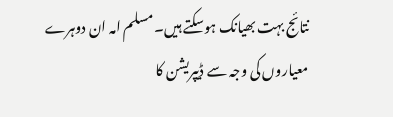نتائج بہت بھیانک ہوسکتے ہیں۔ مسلم امہ ان دوہرے معیاروں کی وجہ سے ڈیپریشن کا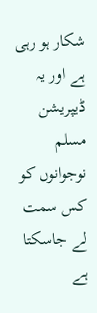شکار ہو رہی ہے اور یہ ڈیپریشن مسلم نوجوانوں کو کس سمت لے جاسکتا ہے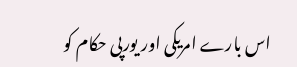اس بارے امریکی اور یورپی حکام کو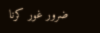ضرور غور کرنا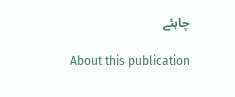چاہئے

About this publication